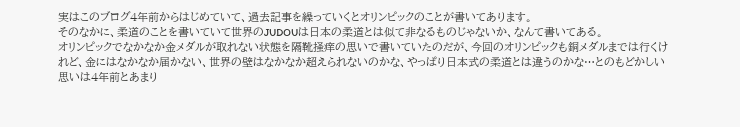実はこのブログ4年前からはじめていて、過去記事を繰っていくとオリンピックのことが書いてあります。
そのなかに、柔道のことを書いていて世界のJUDOUは日本の柔道とは似て非なるものじゃないか、なんて書いてある。
オリンピックでなかなか金メダルが取れない状態を隔靴掻痒の思いで書いていたのだが、今回のオリンピックも銅メダルまでは行くけれど、金にはなかなか届かない、世界の壁はなかなか超えられないのかな、やっぱり日本式の柔道とは違うのかな…とのもどかしい思いは4年前とあまり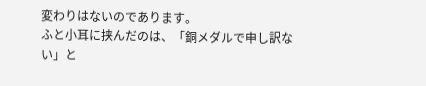変わりはないのであります。
ふと小耳に挟んだのは、「銅メダルで申し訳ない」と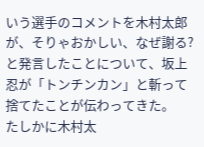いう選手のコメントを木村太郎が、そりゃおかしい、なぜ謝る?と発言したことについて、坂上忍が「トンチンカン」と斬って捨てたことが伝わってきた。
たしかに木村太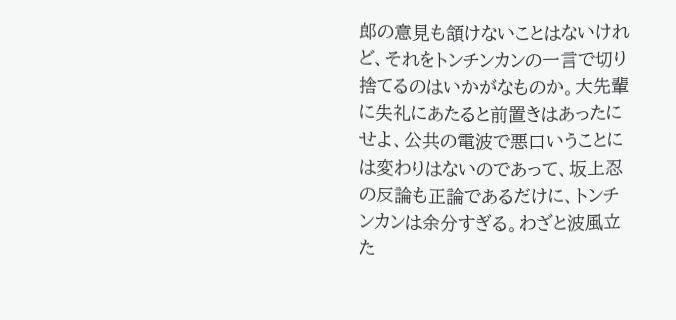郎の意見も頷けないことはないけれど、それをトンチンカンの一言で切り捨てるのはいかがなものか。大先輩に失礼にあたると前置きはあったにせよ、公共の電波で悪口いうことには変わりはないのであって、坂上忍の反論も正論であるだけに、トンチンカンは余分すぎる。わざと波風立た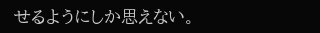せるようにしか思えない。